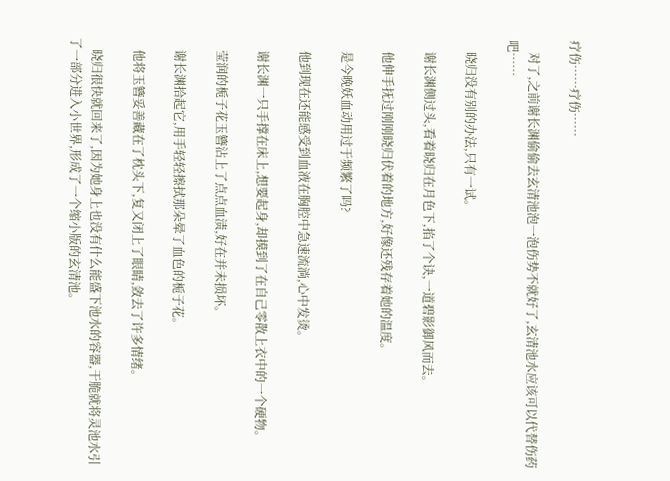疗伤……疗伤……

    对了,之前谢长渊偷偷去玄清池泡一泡伤势不就好了,玄清池水应该可以代替伤药吧……

    晓归没有别的办法,只有一试。

    谢长渊侧过头,看着晓归在月色下,掐了个诀,一道碧影御风而去。

    他伸手抚过刚刚晓归伏着的地方,好像还残存着她的温度。

    是今晚妖血动用过于频繁了吗?

    他到现在还能感受到血液在胸腔中急速流淌,心中发烫。

    谢长渊一只手撑在床上,想要起身,却摸到了在自己零散上衣中的一个硬物。

    莹润的栀子花玉簪沾上了点点血渍,好在并未损坏。

    谢长渊拾起它,用手轻轻擦拭那朵晕了血色的栀子花。

    他将玉簪妥善藏在了枕头下,复又闭上了眼睛,敛去了许多情绪。

    晓归很快就回来了,因为她身上也没有什么能盛下池水的容器,干脆就将灵池水引了一部分进入小世界,形成了一个缩小版的玄清池。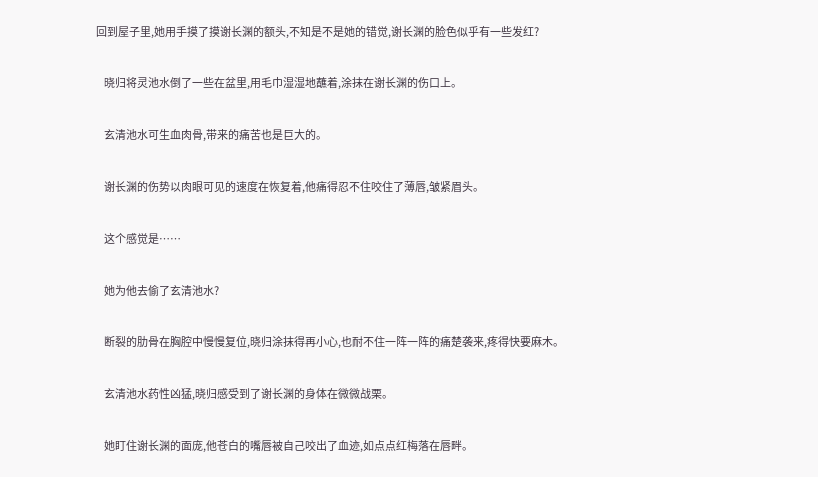回到屋子里,她用手摸了摸谢长渊的额头,不知是不是她的错觉,谢长渊的脸色似乎有一些发红?

    晓归将灵池水倒了一些在盆里,用毛巾湿湿地蘸着,涂抹在谢长渊的伤口上。

    玄清池水可生血肉骨,带来的痛苦也是巨大的。

    谢长渊的伤势以肉眼可见的速度在恢复着,他痛得忍不住咬住了薄唇,皱紧眉头。

    这个感觉是……

    她为他去偷了玄清池水?

    断裂的肋骨在胸腔中慢慢复位,晓归涂抹得再小心,也耐不住一阵一阵的痛楚袭来,疼得快要麻木。

    玄清池水药性凶猛,晓归感受到了谢长渊的身体在微微战栗。

    她盯住谢长渊的面庞,他苍白的嘴唇被自己咬出了血迹,如点点红梅落在唇畔。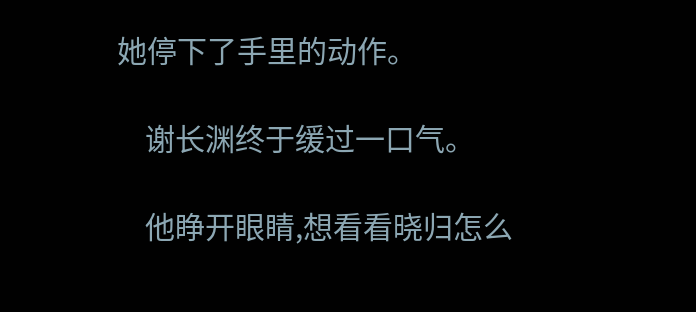她停下了手里的动作。

    谢长渊终于缓过一口气。

    他睁开眼睛,想看看晓归怎么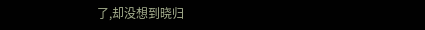了,却没想到晓归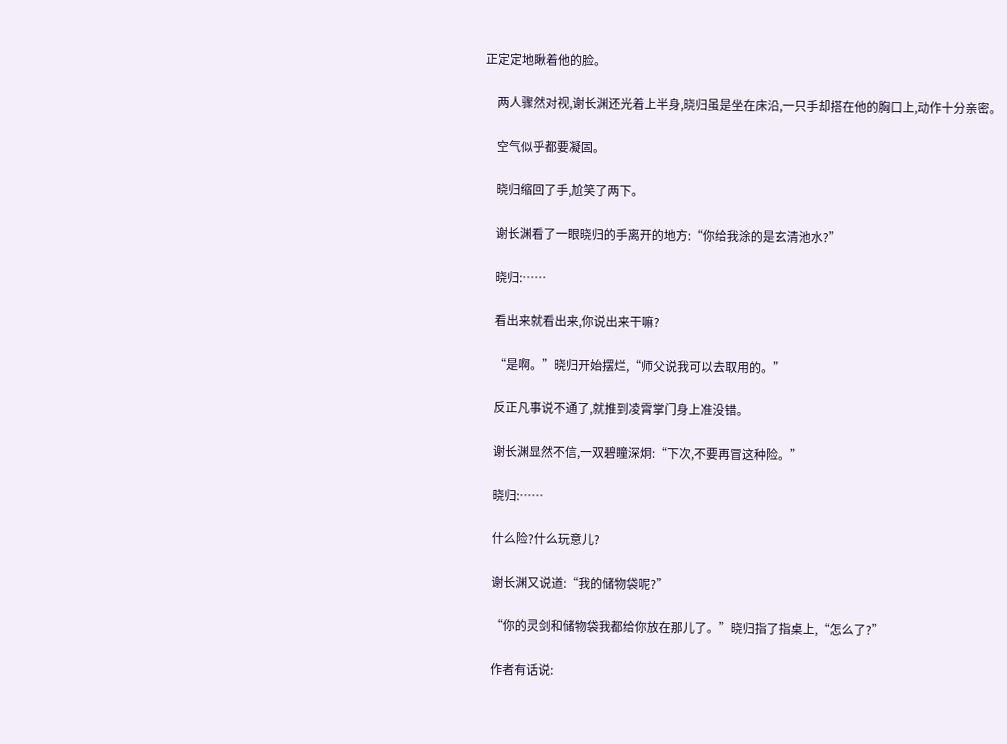正定定地瞅着他的脸。

    两人骤然对视,谢长渊还光着上半身,晓归虽是坐在床沿,一只手却搭在他的胸口上,动作十分亲密。

    空气似乎都要凝固。

    晓归缩回了手,尬笑了两下。

    谢长渊看了一眼晓归的手离开的地方:“你给我涂的是玄清池水?”

    晓归:……

    看出来就看出来,你说出来干嘛?

    “是啊。”晓归开始摆烂,“师父说我可以去取用的。”

    反正凡事说不通了,就推到凌霄掌门身上准没错。

    谢长渊显然不信,一双碧瞳深炯:“下次,不要再冒这种险。”

    晓归:……

    什么险?什么玩意儿?

    谢长渊又说道:“我的储物袋呢?”

    “你的灵剑和储物袋我都给你放在那儿了。”晓归指了指桌上,“怎么了?”

    作者有话说: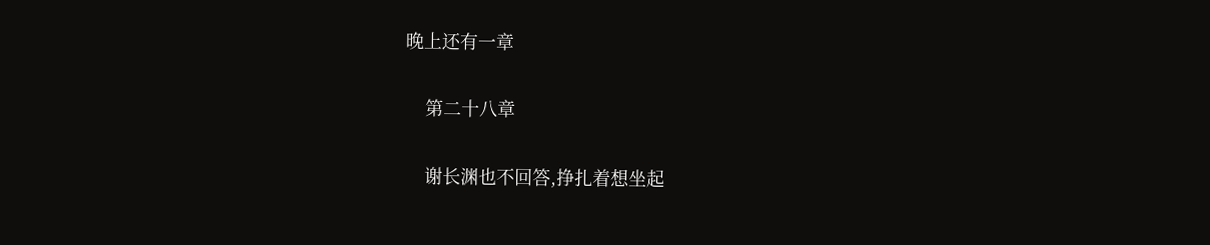晚上还有一章

    第二十八章

    谢长渊也不回答,挣扎着想坐起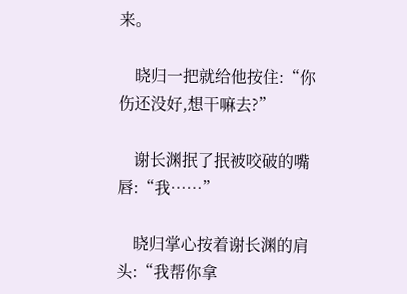来。

    晓归一把就给他按住:“你伤还没好,想干嘛去?”

    谢长渊抿了抿被咬破的嘴唇:“我……”

    晓归掌心按着谢长渊的肩头:“我帮你拿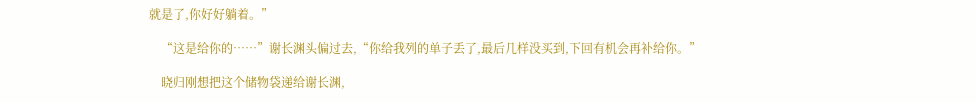就是了,你好好躺着。”

    “这是给你的……”谢长渊头偏过去,“你给我列的单子丢了,最后几样没买到,下回有机会再补给你。”

    晓归刚想把这个储物袋递给谢长渊,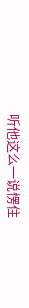听他这么一说愣住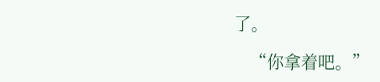了。

    “你拿着吧。”